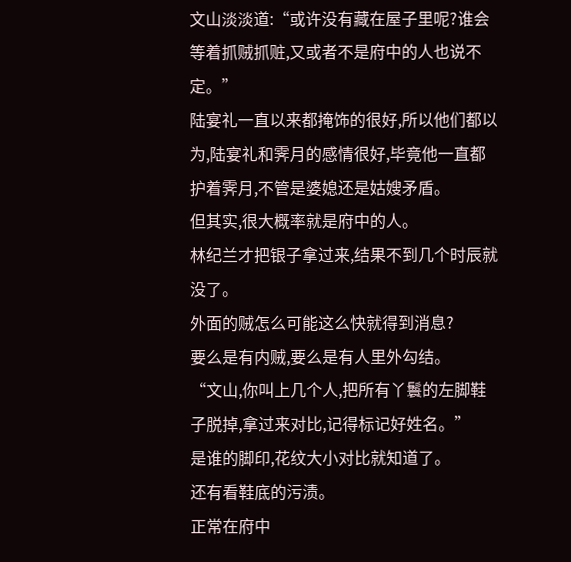文山淡淡道:“或许没有藏在屋子里呢?谁会等着抓贼抓赃,又或者不是府中的人也说不定。”
陆宴礼一直以来都掩饰的很好,所以他们都以为,陆宴礼和霁月的感情很好,毕竟他一直都护着霁月,不管是婆媳还是姑嫂矛盾。
但其实,很大概率就是府中的人。
林纪兰才把银子拿过来,结果不到几个时辰就没了。
外面的贼怎么可能这么快就得到消息?
要么是有内贼,要么是有人里外勾结。
“文山,你叫上几个人,把所有丫鬟的左脚鞋子脱掉,拿过来对比,记得标记好姓名。”
是谁的脚印,花纹大小对比就知道了。
还有看鞋底的污渍。
正常在府中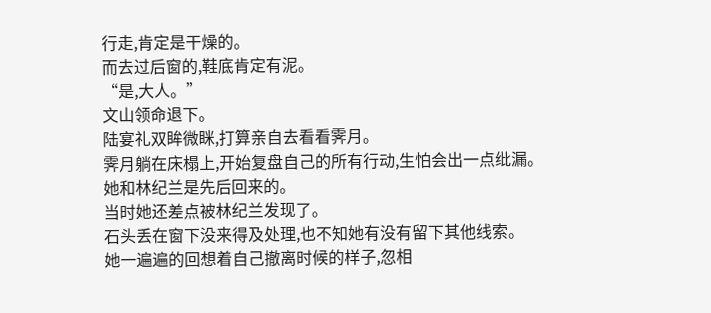行走,肯定是干燥的。
而去过后窗的,鞋底肯定有泥。
“是,大人。”
文山领命退下。
陆宴礼双眸微眯,打算亲自去看看霁月。
霁月躺在床榻上,开始复盘自己的所有行动,生怕会出一点纰漏。
她和林纪兰是先后回来的。
当时她还差点被林纪兰发现了。
石头丢在窗下没来得及处理,也不知她有没有留下其他线索。
她一遍遍的回想着自己撤离时候的样子,忽相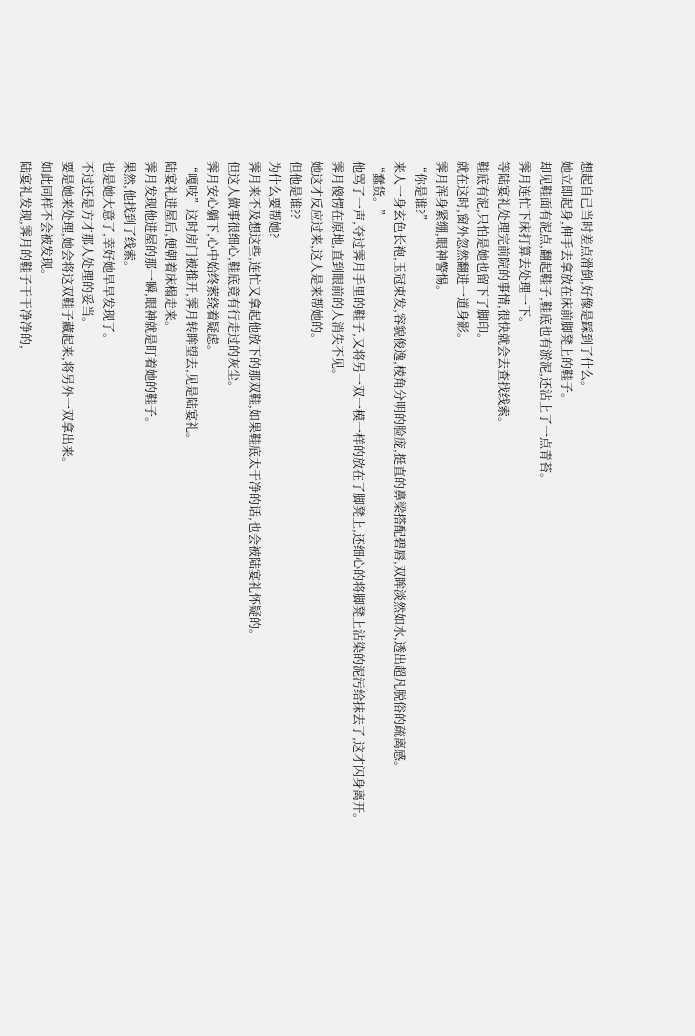想起自己当时差点滑倒,好像是踩到了什么。
她立即起身,伸手去拿放在床前脚凳上的鞋子。
却见鞋面有泥点,翻起鞋子,鞋底也有淤泥,还沾上了一点青苔。
霁月连忙下床打算去处理一下。
等陆宴礼处理完前院的事情,很快就会去查找线索。
鞋底有泥,只怕是她也留下了脚印。
就在这时,窗外忽然翻进一道身影。
霁月浑身紧绷,眼神警惕。
“你是谁?”
来人一身玄色长袍,玉冠束发,容貌俊逸,棱角分明的脸庞,挺直的鼻梁搭配碧唇,双眸淡然如水,透出超凡脱俗的疏离感。
“蠢货。”
他骂了一声,夺过霁月手里的鞋子,又将另一双一模一样的放在了脚凳上,还细心的将脚凳上沾染的泥污给抹去了,这才闪身离开。
霁月傻愣在原地,直到眼前的人消失不见。
她这才反应过来,这人是来帮她的。
但他是谁??
为什么要帮她?
霁月来不及想这些,连忙又拿起他放下的那双鞋,如果鞋底太干净的话,也会被陆宴礼怀疑的。
但这人做事很细心,鞋底竟有行走过的灰尘。
霁月安心躺下,心中始终萦绕着疑虑。
“嘎吱”这时房门被推开,霁月转眸望去,见是陆宴礼。
陆宴礼进屋后,便朝着床榻走来。
霁月发现他进屋的那一瞬,眼神就是盯着她的鞋子。
果然,他找到了线索。
也是她大意了,幸好她早早发现了。
不过还是方才那人处理的妥当。
要是她来处理,她会将这双鞋子藏起来,将另外一双拿出来。
如此同样不会被发现。
陆宴礼发现,霁月的鞋子干干净净的,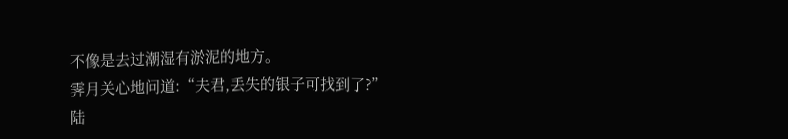不像是去过潮湿有淤泥的地方。
霁月关心地问道:“夫君,丢失的银子可找到了?”
陆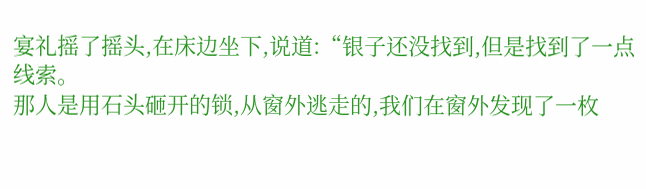宴礼摇了摇头,在床边坐下,说道:“银子还没找到,但是找到了一点线索。
那人是用石头砸开的锁,从窗外逃走的,我们在窗外发现了一枚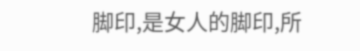脚印,是女人的脚印,所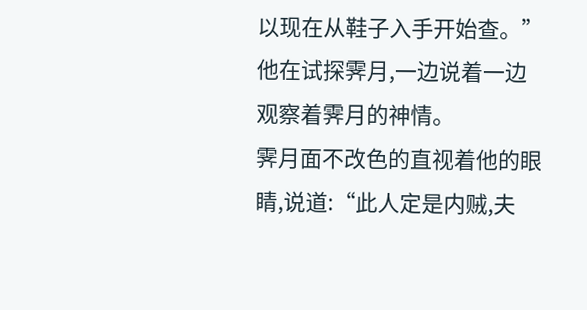以现在从鞋子入手开始查。”
他在试探霁月,一边说着一边观察着霁月的神情。
霁月面不改色的直视着他的眼睛,说道:“此人定是内贼,夫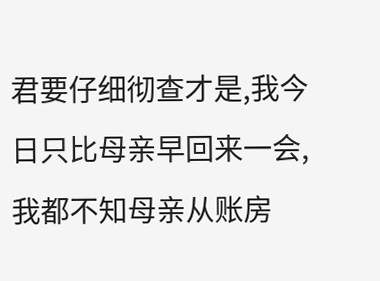君要仔细彻查才是,我今日只比母亲早回来一会,我都不知母亲从账房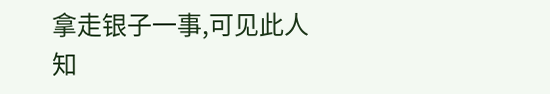拿走银子一事,可见此人知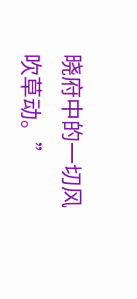晓府中的一切风吹草动。”